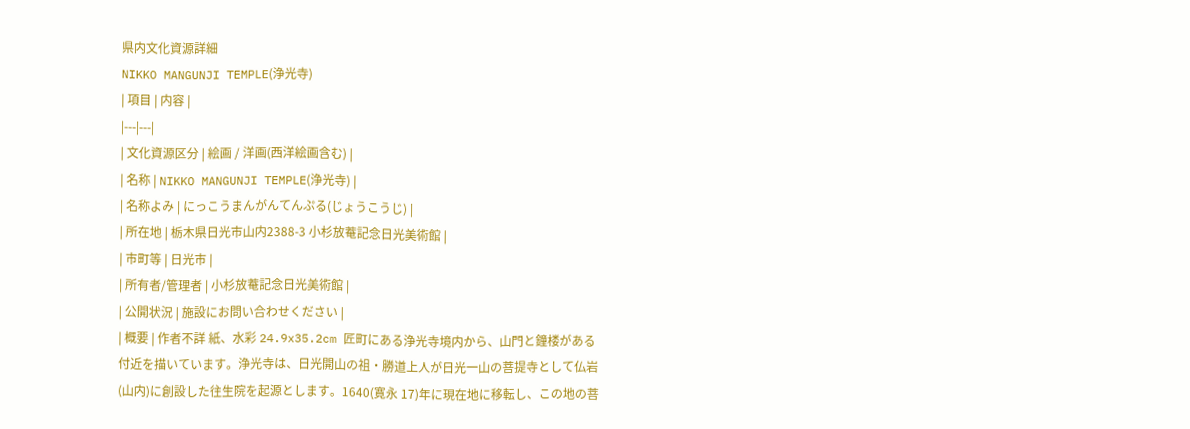県内文化資源詳細
NIKKO MANGUNJI TEMPLE(浄光寺)
| 項目 | 内容 |
|---|---|
| 文化資源区分 | 絵画 / 洋画(西洋絵画含む) |
| 名称 | NIKKO MANGUNJI TEMPLE(浄光寺) |
| 名称よみ | にっこうまんがんてんぷる(じょうこうじ) |
| 所在地 | 栃木県日光市山内2388-3 小杉放菴記念日光美術館 |
| 市町等 | 日光市 |
| 所有者/管理者 | 小杉放菴記念日光美術館 |
| 公開状況 | 施設にお問い合わせください |
| 概要 | 作者不詳 紙、水彩 24.9x35.2cm 匠町にある浄光寺境内から、山門と鐘楼がある付近を描いています。浄光寺は、日光開山の祖・勝道上人が日光一山の菩提寺として仏岩(山内)に創設した往生院を起源とします。1640(寛永 17)年に現在地に移転し、この地の菩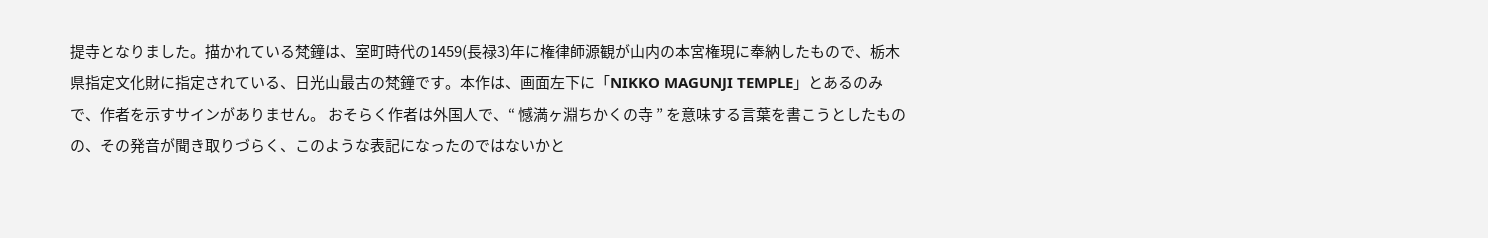提寺となりました。描かれている梵鐘は、室町時代の1459(⾧禄3)年に権律師源観が山内の本宮権現に奉納したもので、栃木県指定文化財に指定されている、日光山最古の梵鐘です。本作は、画面左下に「NIKKO MAGUNJI TEMPLE」とあるのみで、作者を示すサインがありません。 おそらく作者は外国人で、“ 憾満ヶ淵ちかくの寺 ” を意味する言葉を書こうとしたものの、その発音が聞き取りづらく、このような表記になったのではないかと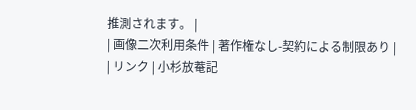推測されます。 |
| 画像二次利用条件 | 著作権なし-契約による制限あり |
| リンク | 小杉放菴記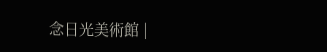念日光美術館 |